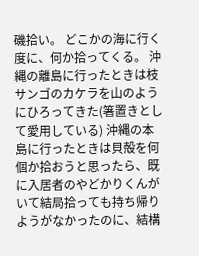磯拾い。 どこかの海に行く度に、何か拾ってくる。 沖縄の離島に行ったときは枝サンゴのカケラを山のようにひろってきた(箸置きとして愛用している) 沖縄の本島に行ったときは貝殻を何個か拾おうと思ったら、既に入居者のやどかりくんがいて結局拾っても持ち帰りようがなかったのに、結構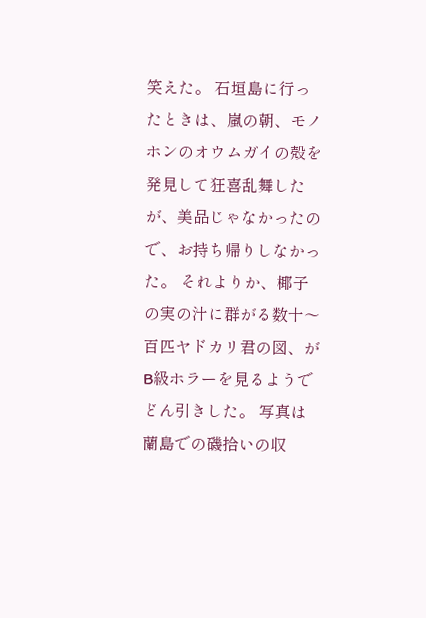笑えた。 石垣島に行ったときは、嵐の朝、モノホンのオウムガイの殻を発見して狂喜乱舞したが、美品じゃなかったので、お持ち帰りしなかった。 それよりか、椰子の実の汁に群がる数十〜百匹ヤドカリ君の図、がB級ホラーを見るようでどん引きした。 写真は蘭島での磯拾いの収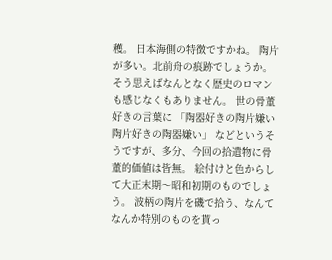穫。 日本海側の特徴ですかね。 陶片が多い。北前舟の痕跡でしょうか。そう思えばなんとなく歴史のロマンも感じなくもありません。 世の骨董好きの言葉に 「陶器好きの陶片嫌い 陶片好きの陶器嫌い」 などというそうですが、多分、今回の拾遺物に骨董的価値は皆無。 絵付けと色からして大正末期〜昭和初期のものでしょう。 波柄の陶片を磯で拾う、なんて なんか特別のものを貰っ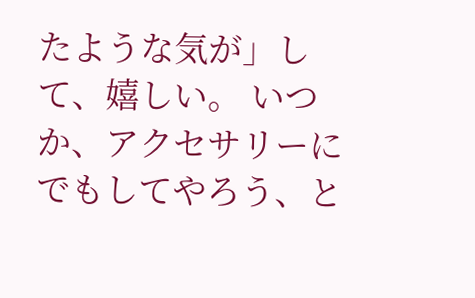たような気が」して、嬉しい。 いつか、アクセサリーにでもしてやろう、と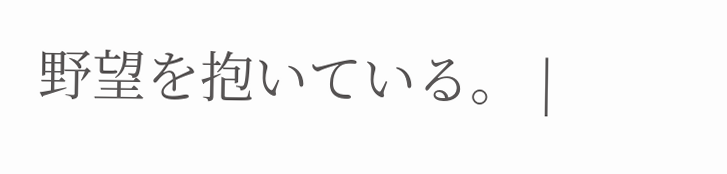野望を抱いている。 |